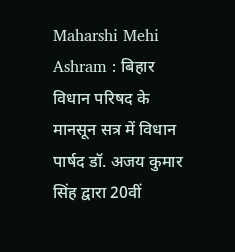Maharshi Mehi Ashram : बिहार विधान परिषद के मानसून सत्र में विधान पार्षद डॉ. अजय कुमार सिंह द्वारा 20वीं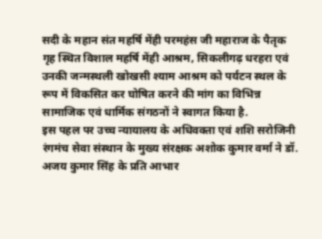सदी के महान संत महर्षि मेंही परमहंस जी महाराज के पैतृक गृह स्थित विशाल महर्षि मेंही आश्रम, सिकलीगढ़ धरहरा एवं उनकी जन्मस्थली खोखसी श्याम आश्रम को पर्यटन स्थल के रूप में विकसित कर घोषित करने की मांग का विभिन्न सामाजिक एवं धार्मिक संगठनों ने स्वागत किया है.
इस पहल पर उच्च न्यायालय के अधिवक्ता एवं शशि सरोजिनी रंगमंच सेवा संस्थान के मुख्य संरक्षक अशोक कुमार वर्मा ने डॉ. अजय कुमार सिंह के प्रति आभार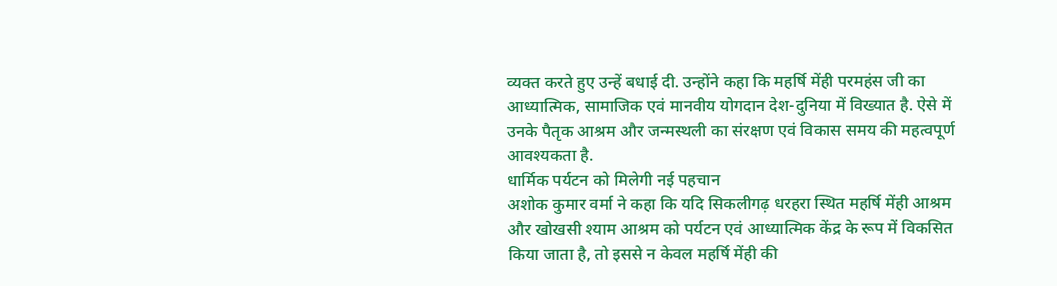व्यक्त करते हुए उन्हें बधाई दी. उन्होंने कहा कि महर्षि मेंही परमहंस जी का आध्यात्मिक, सामाजिक एवं मानवीय योगदान देश-दुनिया में विख्यात है. ऐसे में उनके पैतृक आश्रम और जन्मस्थली का संरक्षण एवं विकास समय की महत्वपूर्ण आवश्यकता है.
धार्मिक पर्यटन को मिलेगी नई पहचान
अशोक कुमार वर्मा ने कहा कि यदि सिकलीगढ़ धरहरा स्थित महर्षि मेंही आश्रम और खोखसी श्याम आश्रम को पर्यटन एवं आध्यात्मिक केंद्र के रूप में विकसित किया जाता है, तो इससे न केवल महर्षि मेंही की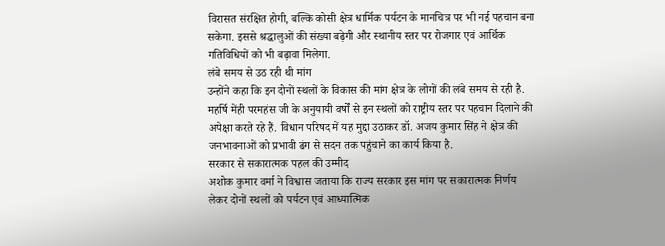विरासत संरक्षित होगी, बल्कि कोसी क्षेत्र धार्मिक पर्यटन के मानचित्र पर भी नई पहचान बना सकेगा. इससे श्रद्धालुओं की संख्या बढ़ेगी और स्थानीय स्तर पर रोजगार एवं आर्थिक गतिविधियों को भी बढ़ावा मिलेगा.
लंबे समय से उठ रही थी मांग
उन्होंने कहा कि इन दोनों स्थलों के विकास की मांग क्षेत्र के लोगों की लंबे समय से रही है. महर्षि मेंही परमहंस जी के अनुयायी वर्षों से इन स्थलों को राष्ट्रीय स्तर पर पहचान दिलाने की अपेक्षा करते रहे हैं. विधान परिषद में यह मुद्दा उठाकर डॉ. अजय कुमार सिंह ने क्षेत्र की जनभावनाओं को प्रभावी ढंग से सदन तक पहुंचाने का कार्य किया है.
सरकार से सकारात्मक पहल की उम्मीद
अशोक कुमार वर्मा ने विश्वास जताया कि राज्य सरकार इस मांग पर सकारात्मक निर्णय लेकर दोनों स्थलों को पर्यटन एवं आध्यात्मिक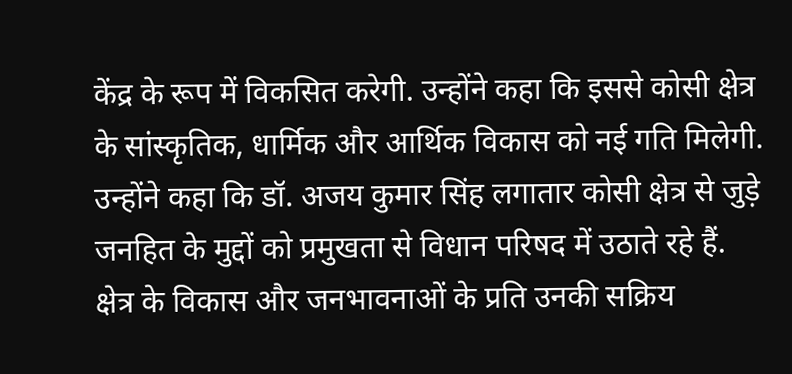केंद्र के रूप में विकसित करेगी. उन्होंने कहा कि इससे कोसी क्षेत्र के सांस्कृतिक, धार्मिक और आर्थिक विकास को नई गति मिलेगी.
उन्होंने कहा कि डॉ. अजय कुमार सिंह लगातार कोसी क्षेत्र से जुड़े जनहित के मुद्दों को प्रमुखता से विधान परिषद में उठाते रहे हैं. क्षेत्र के विकास और जनभावनाओं के प्रति उनकी सक्रिय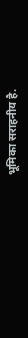भूमिका सराहनीय है.